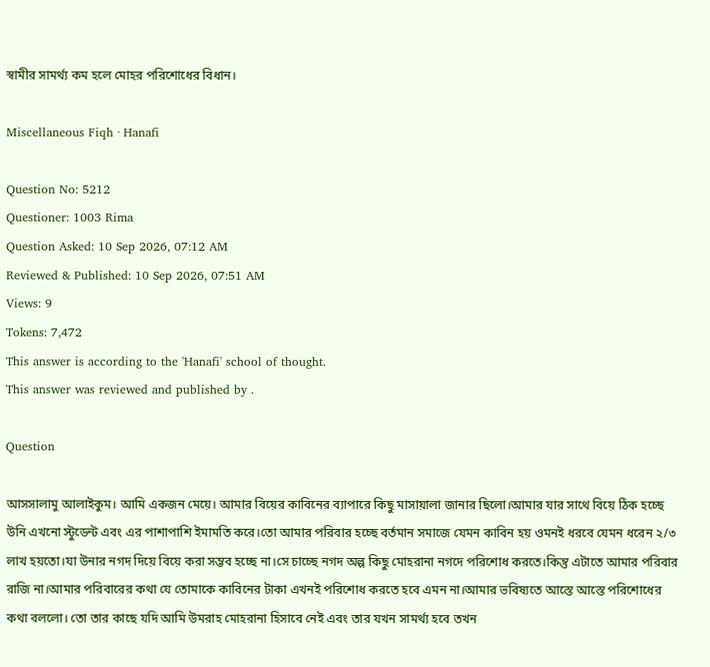স্বামীর সামর্থ্য কম হলে মোহর পরিশোধের বিধান।

Miscellaneous Fiqh · Hanafi

Question No: 5212
Questioner: 1003 Rima
Question Asked: 10 Sep 2026, 07:12 AM
Reviewed & Published: 10 Sep 2026, 07:51 AM
Views: 9
Tokens: 7,472
This answer is according to the 'Hanafi' school of thought.
This answer was reviewed and published by .

Question

আসসালামু আলাইকুম। আমি একজন মেয়ে। আমার বিয়ের কাবিনের ব্যাপারে কিছু মাসায়ালা জানার ছিলো।আমার যার সাথে বিয়ে ঠিক হচ্ছে উনি এখনো স্টুডেন্ট এবং এর পাশাপাশি ইমামতি করে।তো আমার পরিবার হচ্ছে বর্তমান সমাজে যেমন কাবিন হয় ওমনই ধরবে যেমন ধরেন ২/৩ লাখ হয়তো।যা উনার নগদ দিয়ে বিয়ে করা সম্ভব হচ্ছে না।সে চাচ্ছে নগদ অল্প কিছু মোহরানা নগদে পরিশোধ করতে।কিন্তু এটাতে আমার পরিবার রাজি না।আমার পরিবারের কথা যে তোমাকে কাবিনের টাকা এখনই পরিশোধ করতে হবে এমন না।আমার ভবিষ্যতে আস্তে আস্তে পরিশোধের কথা বললো। তো তার কাছে যদি আমি উমরাহ মোহরানা হিসাবে নেই এবং তার যখন সামর্থ্য হবে তখন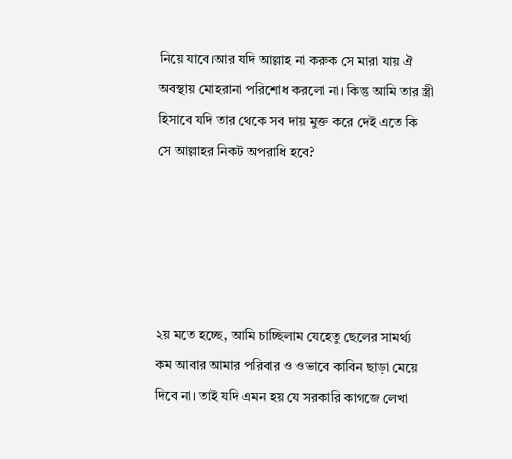নিয়ে যাবে।আর যদি আল্লাহ না করুক সে মারা যায় ঐ অবস্থায় মোহরানা পরিশোধ করলো না। কিন্তু আমি তার স্ত্রী হিসাবে যদি তার থেকে সব দায় মুক্ত করে দেই এতে কি সে আল্লাহর নিকট অপরাধি হবে?





২য় মতে হচ্ছে, আমি চাচ্ছিলাম যেহেতু ছেলের সামর্থ্য কম আবার আমার পরিবার ও ওভাবে কাবিন ছাড়া মেয়ে দিবে না। তাই যদি এমন হয় যে সরকারি কাগজে লেখা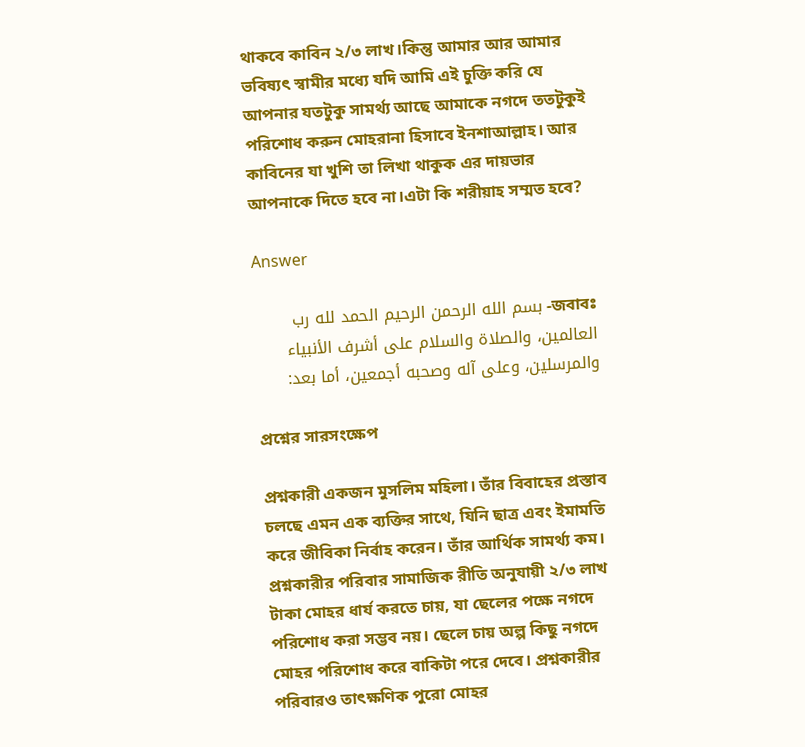থাকবে কাবিন ২/৩ লাখ।কিন্তু আমার আর আমার ভবিষ্যৎ স্বামীর মধ্যে যদি আমি এই চুক্তি করি যে আপনার যতটুকু সামর্থ্য আছে আমাকে নগদে ততটুকুই পরিশোধ করুন মোহরানা হিসাবে ইনশাআল্লাহ। আর কাবিনের যা খুশি তা লিখা থাকুক এর দায়ভার আপনাকে দিতে হবে না।এটা কি শরীয়াহ সম্মত হবে?

Answer

জবাবঃ- بسم الله الرحمن الرحيم الحمد لله رب العالمين، والصلاة والسلام على أشرف الأنبياء والمرسلين، وعلى آله وصحبه أجمعين، أما بعد:

প্রশ্নের সারসংক্ষেপ

প্রশ্নকারী একজন মুসলিম মহিলা। তাঁর বিবাহের প্রস্তাব চলছে এমন এক ব্যক্তির সাথে, যিনি ছাত্র এবং ইমামতি করে জীবিকা নির্বাহ করেন। তাঁর আর্থিক সামর্থ্য কম। প্রশ্নকারীর পরিবার সামাজিক রীতি অনুযায়ী ২/৩ লাখ টাকা মোহর ধার্য করতে চায়, যা ছেলের পক্ষে নগদে পরিশোধ করা সম্ভব নয়। ছেলে চায় অল্প কিছু নগদে মোহর পরিশোধ করে বাকিটা পরে দেবে। প্রশ্নকারীর পরিবারও তাৎক্ষণিক পুরো মোহর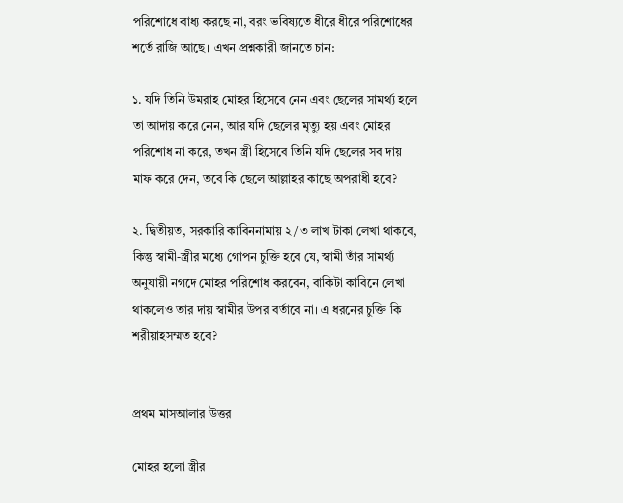পরিশোধে বাধ্য করছে না, বরং ভবিষ্যতে ধীরে ধীরে পরিশোধের শর্তে রাজি আছে। এখন প্রশ্নকারী জানতে চান:

১. যদি তিনি উমরাহ মোহর হিসেবে নেন এবং ছেলের সামর্থ্য হলে তা আদায় করে নেন, আর যদি ছেলের মৃত্যু হয় এবং মোহর পরিশোধ না করে, তখন স্ত্রী হিসেবে তিনি যদি ছেলের সব দায় মাফ করে দেন, তবে কি ছেলে আল্লাহর কাছে অপরাধী হবে?

২. দ্বিতীয়ত, সরকারি কাবিননামায় ২/৩ লাখ টাকা লেখা থাকবে, কিন্তু স্বামী-স্ত্রীর মধ্যে গোপন চুক্তি হবে যে, স্বামী তাঁর সামর্থ্য অনুযায়ী নগদে মোহর পরিশোধ করবেন, বাকিটা কাবিনে লেখা থাকলেও তার দায় স্বামীর উপর বর্তাবে না। এ ধরনের চুক্তি কি শরীয়াহসম্মত হবে?


প্রথম মাসআলার উত্তর

মোহর হলো স্ত্রীর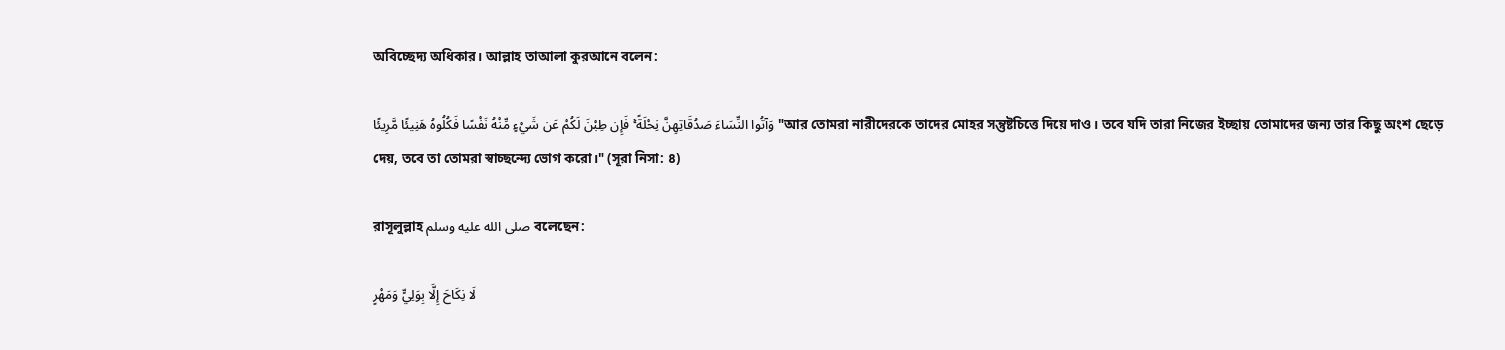অবিচ্ছেদ্য অধিকার। আল্লাহ তাআলা কুরআনে বলেন:

وَآتُوا النِّسَاءَ صَدُقَاتِهِنَّ نِحْلَةً ۚ فَإِن طِبْنَ لَكُمْ عَن شَيْءٍ مِّنْهُ نَفْسًا فَكُلُوهُ هَنِيئًا مَّرِيئًا "আর তোমরা নারীদেরকে তাদের মোহর সন্তুষ্টচিত্তে দিয়ে দাও। তবে যদি তারা নিজের ইচ্ছায় তোমাদের জন্য তার কিছু অংশ ছেড়ে দেয়, তবে তা তোমরা স্বাচ্ছন্দ্যে ভোগ করো।" (সূরা নিসা: ৪)

রাসূলুল্লাহ صلى الله عليه وسلم বলেছেন:

لَا نِكَاحَ إِلَّا بِوَلِيٍّ وَمَهْرٍ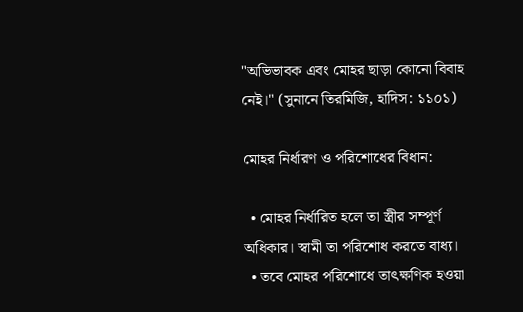"অভিভাবক এবং মোহর ছাড়া কোনো বিবাহ নেই।" (সুনানে তিরমিজি, হাদিস: ১১০১)

মোহর নির্ধারণ ও পরিশোধের বিধান:

  • মোহর নির্ধারিত হলে তা স্ত্রীর সম্পূর্ণ অধিকার। স্বামী তা পরিশোধ করতে বাধ্য।
  • তবে মোহর পরিশোধে তাৎক্ষণিক হওয়া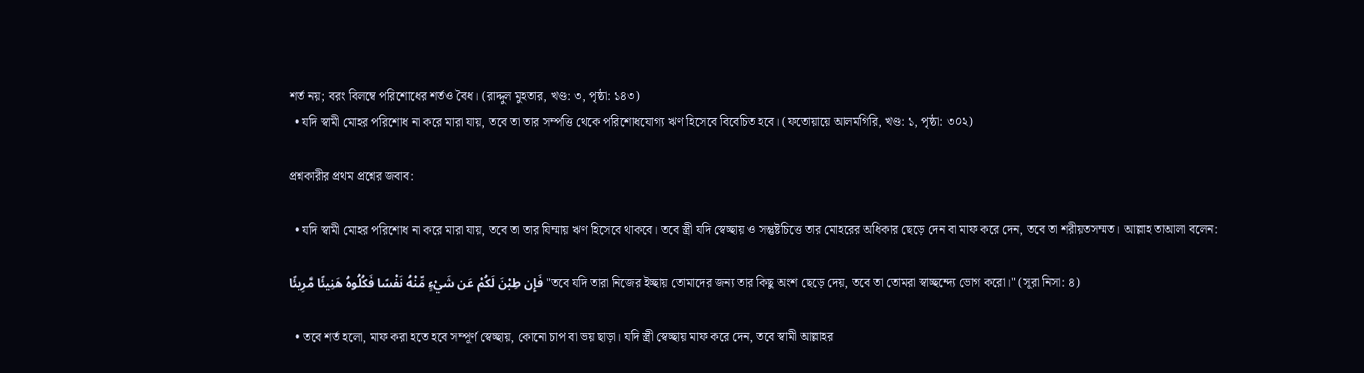শর্ত নয়; বরং বিলম্বে পরিশোধের শর্তও বৈধ। (রাদ্দুল মুহতার, খণ্ড: ৩, পৃষ্ঠা: ১৪৩)
  • যদি স্বামী মোহর পরিশোধ না করে মারা যায়, তবে তা তার সম্পত্তি থেকে পরিশোধযোগ্য ঋণ হিসেবে বিবেচিত হবে। (ফতোয়ায়ে আলমগিরি, খণ্ড: ১, পৃষ্ঠা: ৩০২)

প্রশ্নকারীর প্রথম প্রশ্নের জবাব:

  • যদি স্বামী মোহর পরিশোধ না করে মারা যায়, তবে তা তার যিম্মায় ঋণ হিসেবে থাকবে। তবে স্ত্রী যদি স্বেচ্ছায় ও সন্তুষ্টচিত্তে তার মোহরের অধিকার ছেড়ে দেন বা মাফ করে দেন, তবে তা শরীয়তসম্মত। আল্লাহ তাআলা বলেন:

فَإِن طِبْنَ لَكُمْ عَن شَيْءٍ مِّنْهُ نَفْسًا فَكُلُوهُ هَنِيئًا مَّرِيئًا "তবে যদি তারা নিজের ইচ্ছায় তোমাদের জন্য তার কিছু অংশ ছেড়ে দেয়, তবে তা তোমরা স্বাচ্ছন্দ্যে ভোগ করো।" (সূরা নিসা: ৪)

  • তবে শর্ত হলো, মাফ করা হতে হবে সম্পূর্ণ স্বেচ্ছায়, কোনো চাপ বা ভয় ছাড়া। যদি স্ত্রী স্বেচ্ছায় মাফ করে দেন, তবে স্বামী আল্লাহর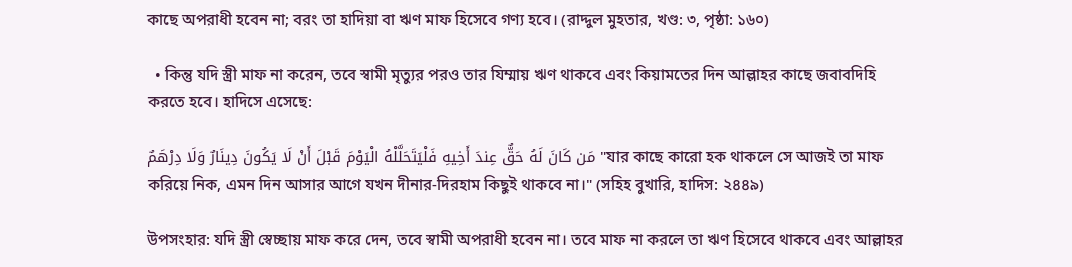কাছে অপরাধী হবেন না; বরং তা হাদিয়া বা ঋণ মাফ হিসেবে গণ্য হবে। (রাদ্দুল মুহতার, খণ্ড: ৩, পৃষ্ঠা: ১৬০)

  • কিন্তু যদি স্ত্রী মাফ না করেন, তবে স্বামী মৃত্যুর পরও তার যিম্মায় ঋণ থাকবে এবং কিয়ামতের দিন আল্লাহর কাছে জবাবদিহি করতে হবে। হাদিসে এসেছে:

مَن كَانَ لَهُ حَقٌّ عِندَ أَخِيهِ فَلْيَتَحَلَّلْهُ الْيَوْمَ قَبْلَ أَنْ لَا يَكُونَ دِينَارٌ وَلَا دِرْهَمٌ "যার কাছে কারো হক থাকলে সে আজই তা মাফ করিয়ে নিক, এমন দিন আসার আগে যখন দীনার-দিরহাম কিছুই থাকবে না।" (সহিহ বুখারি, হাদিস: ২৪৪৯)

উপসংহার: যদি স্ত্রী স্বেচ্ছায় মাফ করে দেন, তবে স্বামী অপরাধী হবেন না। তবে মাফ না করলে তা ঋণ হিসেবে থাকবে এবং আল্লাহর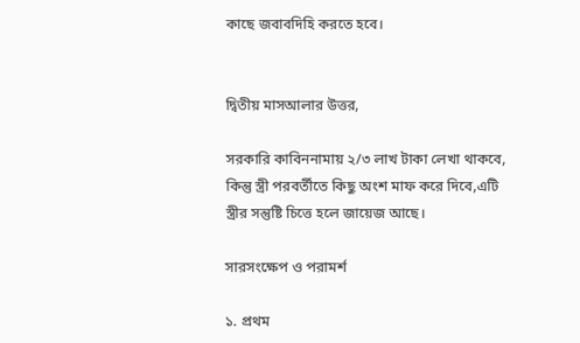কাছে জবাবদিহি করতে হবে।


দ্বিতীয় মাসআলার উত্তর,

সরকারি কাবিননামায় ২/৩ লাখ টাকা লেখা থাকবে, কিন্তু স্ত্রী পরবর্তীতে কিছু অংশ মাফ করে দিবে,এটি স্ত্রীর সন্তুষ্টি চিত্তে হলে জায়েজ আছে।

সারসংক্ষেপ ও পরামর্শ

১. প্রথম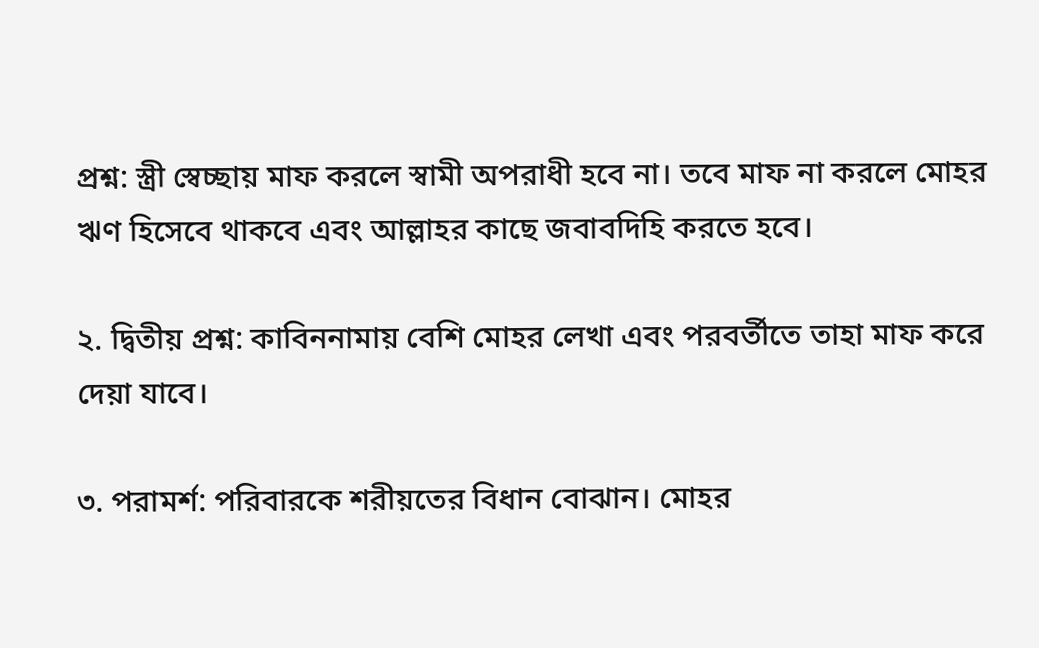প্রশ্ন: স্ত্রী স্বেচ্ছায় মাফ করলে স্বামী অপরাধী হবে না। তবে মাফ না করলে মোহর ঋণ হিসেবে থাকবে এবং আল্লাহর কাছে জবাবদিহি করতে হবে।

২. দ্বিতীয় প্রশ্ন: কাবিননামায় বেশি মোহর লেখা এবং পরবর্তীতে তাহা মাফ করে দেয়া যাবে।

৩. পরামর্শ: পরিবারকে শরীয়তের বিধান বোঝান। মোহর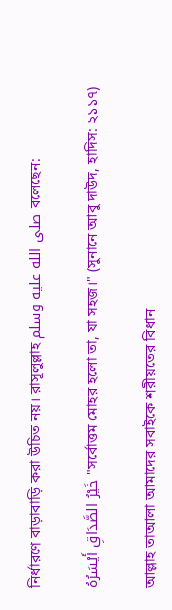নির্ধারণে বাড়াবাড়ি করা উচিত নয়। রাসূলুল্লাহ صلى الله عليه وسلم বলেছেন:

خَيْرُ الصَّدَاقِ أَيْسَرُهُ "সর্বোত্তম মোহর হলো তা, যা সহজ।" (সুনানে আবু দাউদ, হাদিস: ২১১৭)

আল্লাহ তাআলা আমাদের সবাইকে শরীয়তের বিধান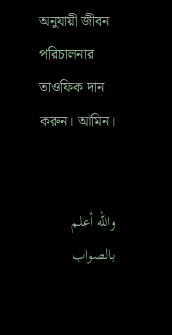অনুযায়ী জীবন পরিচালনার তাওফিক দান করুন। আমিন।


والله أعلم بالصواب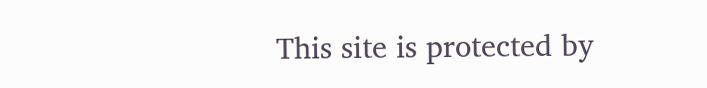This site is protected by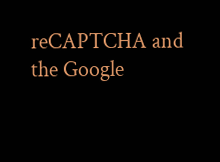reCAPTCHA and the Google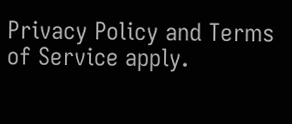Privacy Policy and Terms of Service apply.